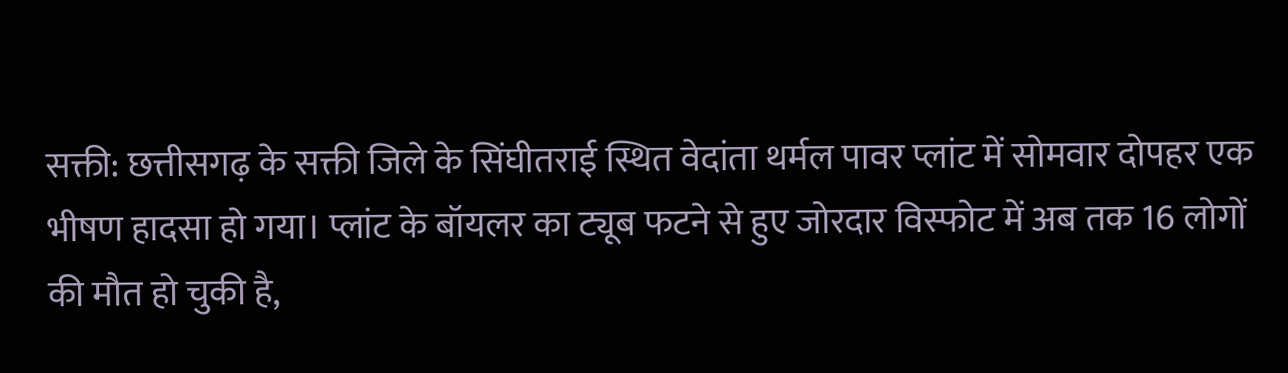सक्ती: छत्तीसगढ़ के सक्ती जिले के सिंघीतराई स्थित वेदांता थर्मल पावर प्लांट में सोमवार दोपहर एक भीषण हादसा हो गया। प्लांट के बॉयलर का ट्यूब फटने से हुए जोरदार विस्फोट में अब तक 16 लोगों की मौत हो चुकी है,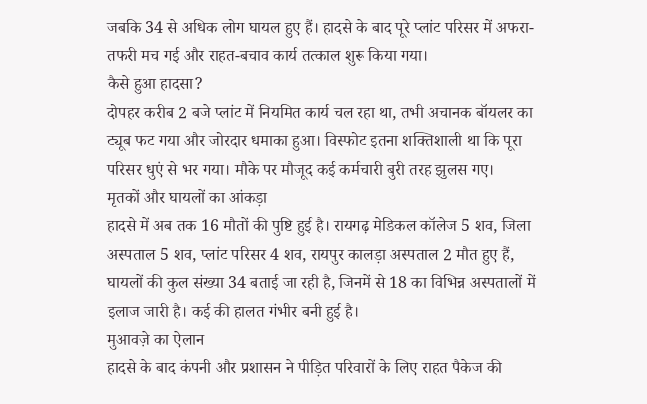जबकि 34 से अधिक लोग घायल हुए हैं। हादसे के बाद पूरे प्लांट परिसर में अफरा-तफरी मच गई और राहत-बचाव कार्य तत्काल शुरू किया गया।
कैसे हुआ हादसा?
दोपहर करीब 2 बजे प्लांट में नियमित कार्य चल रहा था, तभी अचानक बॉयलर का ट्यूब फट गया और जोरदार धमाका हुआ। विस्फोट इतना शक्तिशाली था कि पूरा परिसर धुएं से भर गया। मौके पर मौजूद कई कर्मचारी बुरी तरह झुलस गए।
मृतकों और घायलों का आंकड़ा
हादसे में अब तक 16 मौतों की पुष्टि हुई है। रायगढ़ मेडिकल कॉलेज 5 शव, जिला अस्पताल 5 शव, प्लांट परिसर 4 शव, रायपुर कालड़ा अस्पताल 2 मौत हुए हैं, घायलों की कुल संख्या 34 बताई जा रही है, जिनमें से 18 का विभिन्न अस्पतालों में इलाज जारी है। कई की हालत गंभीर बनी हुई है।
मुआवज़े का ऐलान
हादसे के बाद कंपनी और प्रशासन ने पीड़ित परिवारों के लिए राहत पैकेज की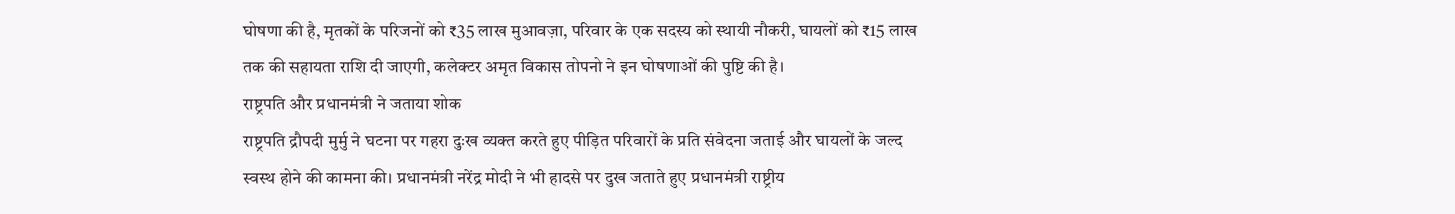घोषणा की है, मृतकों के परिजनों को ₹35 लाख मुआवज़ा, परिवार के एक सदस्य को स्थायी नौकरी, घायलों को ₹15 लाख तक की सहायता राशि दी जाएगी, कलेक्टर अमृत विकास तोपनो ने इन घोषणाओं की पुष्टि की है।
राष्ट्रपति और प्रधानमंत्री ने जताया शोक
राष्ट्रपति द्रौपदी मुर्मु ने घटना पर गहरा दुःख व्यक्त करते हुए पीड़ित परिवारों के प्रति संवेदना जताई और घायलों के जल्द स्वस्थ होने की कामना की। प्रधानमंत्री नरेंद्र मोदी ने भी हादसे पर दुख जताते हुए प्रधानमंत्री राष्ट्रीय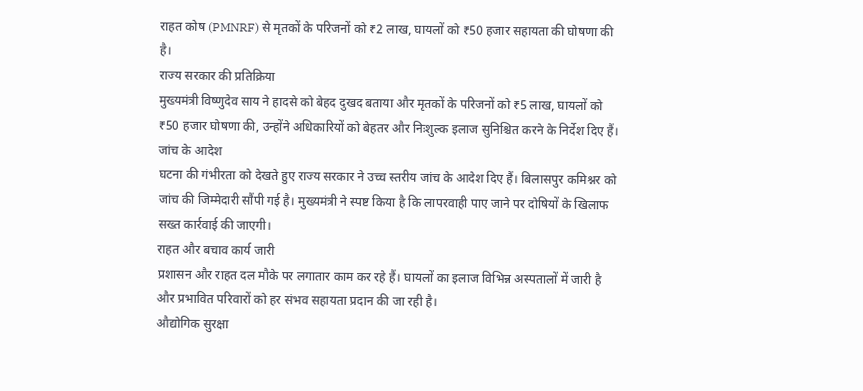राहत कोष (PMNRF) से मृतकों के परिजनों को ₹2 लाख, घायलों को ₹50 हजार सहायता की घोषणा की है।
राज्य सरकार की प्रतिक्रिया
मुख्यमंत्री विष्णुदेव साय ने हादसे को बेहद दुखद बताया और मृतकों के परिजनों को ₹5 लाख, घायलों को ₹50 हजार घोषणा की, उन्होंने अधिकारियों को बेहतर और निःशुल्क इलाज सुनिश्चित करने के निर्देश दिए हैं।
जांच के आदेश
घटना की गंभीरता को देखते हुए राज्य सरकार ने उच्च स्तरीय जांच के आदेश दिए हैं। बिलासपुर कमिश्नर को जांच की जिम्मेदारी सौंपी गई है। मुख्यमंत्री ने स्पष्ट किया है कि लापरवाही पाए जाने पर दोषियों के खिलाफ सख्त कार्रवाई की जाएगी।
राहत और बचाव कार्य जारी
प्रशासन और राहत दल मौके पर लगातार काम कर रहे हैं। घायलों का इलाज विभिन्न अस्पतालों में जारी है और प्रभावित परिवारों को हर संभव सहायता प्रदान की जा रही है।
औद्योगिक सुरक्षा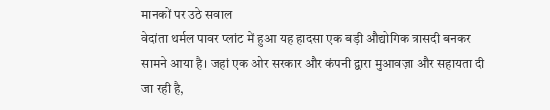मानकों पर उठे सवाल
वेदांता थर्मल पावर प्लांट में हुआ यह हादसा एक बड़ी औद्योगिक त्रासदी बनकर सामने आया है। जहां एक ओर सरकार और कंपनी द्वारा मुआवज़ा और सहायता दी जा रही है,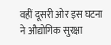वहीं दूसरी ओर इस घटना ने औद्योगिक सुरक्षा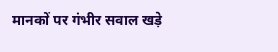मानकों पर गंभीर सवाल खड़े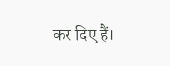कर दिए हैं।